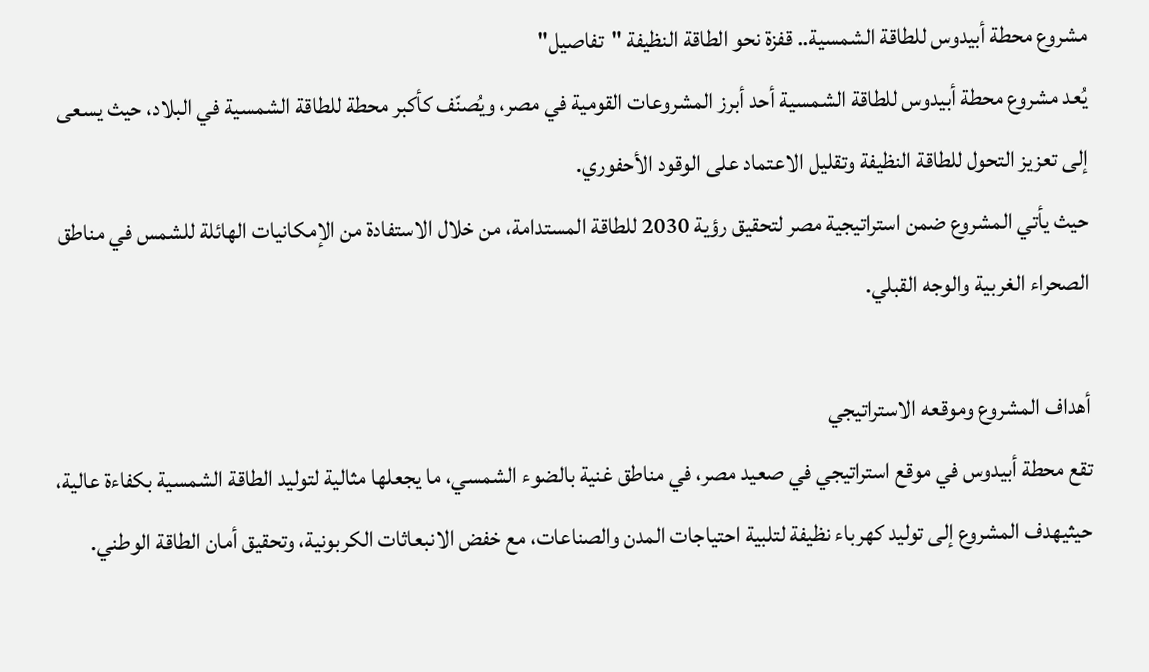مشروع محطة أبيدوس للطاقة الشمسية.. قفزة نحو الطاقة النظيفة "تفاصيل"
يُعد مشروع محطة أبيدوس للطاقة الشمسية أحد أبرز المشروعات القومية في مصر، ويُصنّف كأكبر محطة للطاقة الشمسية في البلاد، حيث يسعى إلى تعزيز التحول للطاقة النظيفة وتقليل الاعتماد على الوقود الأحفوري.
حيث يأتي المشروع ضمن استراتيجية مصر لتحقيق رؤية 2030 للطاقة المستدامة، من خلال الاستفادة من الإمكانيات الهائلة للشمس في مناطق الصحراء الغربية والوجه القبلي.

أهداف المشروع وموقعه الاستراتيجي
تقع محطة أبيدوس في موقع استراتيجي في صعيد مصر، في مناطق غنية بالضوء الشمسي، ما يجعلها مثالية لتوليد الطاقة الشمسية بكفاءة عالية، حيثيهدف المشروع إلى توليد كهرباء نظيفة لتلبية احتياجات المدن والصناعات، مع خفض الانبعاثات الكربونية، وتحقيق أمان الطاقة الوطني.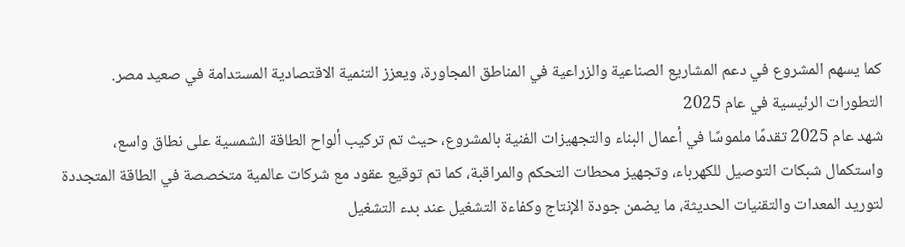كما يسهم المشروع في دعم المشاريع الصناعية والزراعية في المناطق المجاورة، ويعزز التنمية الاقتصادية المستدامة في صعيد مصر.
التطورات الرئيسية في عام 2025
شهد عام 2025 تقدمًا ملموسًا في أعمال البناء والتجهيزات الفنية بالمشروع، حيث تم تركيب ألواح الطاقة الشمسية على نطاق واسع، واستكمال شبكات التوصيل للكهرباء، وتجهيز محطات التحكم والمراقبة، كما تم توقيع عقود مع شركات عالمية متخصصة في الطاقة المتجددة لتوريد المعدات والتقنيات الحديثة، ما يضمن جودة الإنتاج وكفاءة التشغيل عند بدء التشغيل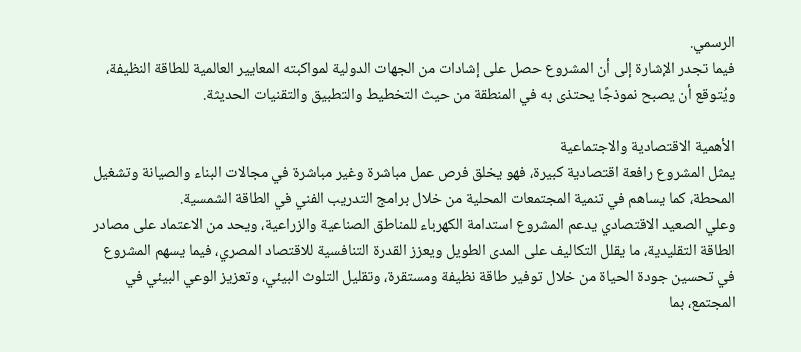الرسمي.
فيما تجدر الإشارة إلى أن المشروع حصل على إشادات من الجهات الدولية لمواكبته المعايير العالمية للطاقة النظيفة، ويُتوقع أن يصبح نموذجًا يحتذى به في المنطقة من حيث التخطيط والتطبيق والتقنيات الحديثة.

الأهمية الاقتصادية والاجتماعية
يمثل المشروع رافعة اقتصادية كبيرة، فهو يخلق فرص عمل مباشرة وغير مباشرة في مجالات البناء والصيانة وتشغيل المحطة، كما يساهم في تنمية المجتمعات المحلية من خلال برامج التدريب الفني في الطاقة الشمسية.
وعلي الصعيد الاقتصادي يدعم المشروع استدامة الكهرباء للمناطق الصناعية والزراعية، ويحد من الاعتماد على مصادر الطاقة التقليدية، ما يقلل التكاليف على المدى الطويل ويعزز القدرة التنافسية للاقتصاد المصري، فيما يسهم المشروع في تحسين جودة الحياة من خلال توفير طاقة نظيفة ومستقرة، وتقليل التلوث البيئي، وتعزيز الوعي البيئي في المجتمع، بما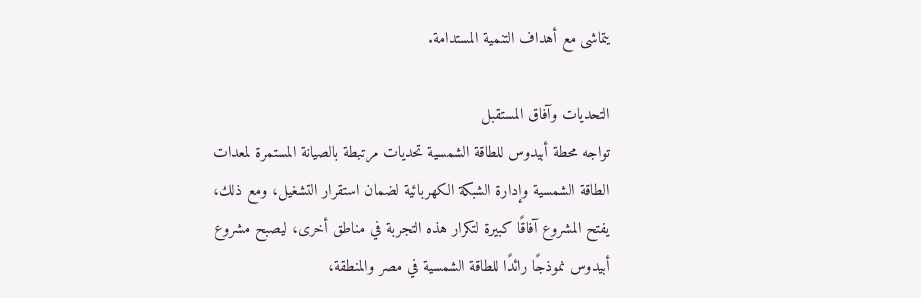يتماشى مع أهداف التنمية المستدامة.

التحديات وآفاق المستقبل
تواجه محطة أبيدوس للطاقة الشمسية تحديات مرتبطة بالصيانة المستمرة لمعدات الطاقة الشمسية وإدارة الشبكة الكهربائية لضمان استقرار التشغيل، ومع ذلك، يفتح المشروع آفاقًا كبيرة لتكرار هذه التجربة في مناطق أخرى، ليصبح مشروع أبيدوس نموذجًا رائدًا للطاقة الشمسية في مصر والمنطقة،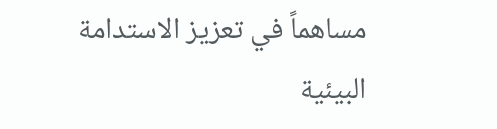مساهماً في تعزيز الاستدامة البيئية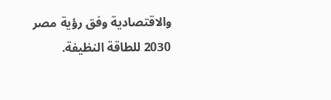والاقتصادية وفق رؤية مصر 2030 للطاقة النظيفة.